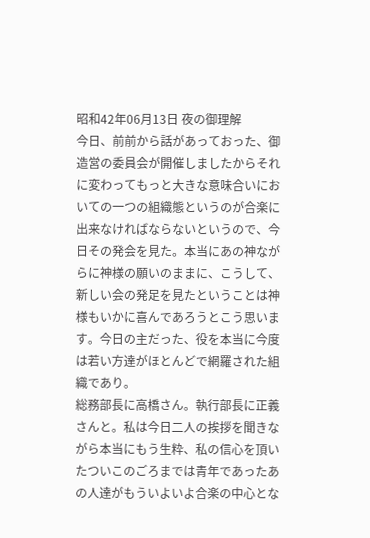昭和42年06月13日 夜の御理解
今日、前前から話があっておった、御造営の委員会が開催しましたからそれに変わってもっと大きな意味合いにおいての一つの組織態というのが合楽に出来なければならないというので、今日その発会を見た。本当にあの神ながらに神様の願いのままに、こうして、新しい会の発足を見たということは神様もいかに喜んであろうとこう思います。今日の主だった、役を本当に今度は若い方達がほとんどで網羅された組織であり。
総務部長に高橋さん。執行部長に正義さんと。私は今日二人の挨拶を聞きながら本当にもう生粋、私の信心を頂いたついこのごろまでは青年であったあの人達がもういよいよ合楽の中心とな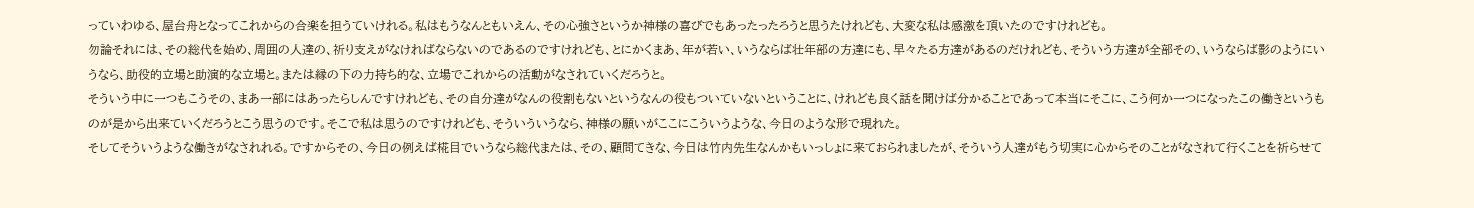っていわゆる、屋台舟となってこれからの合楽を担うていけれる。私はもうなんともいえん、その心強さというか神様の喜びでもあったったろうと思うたけれども、大変な私は感激を頂いたのですけれども。
勿論それには、その総代を始め、周囲の人達の、祈り支えがなければならないのであるのですけれども、とにかくまあ、年が若い、いうならば壮年部の方達にも、早々たる方達があるのだけれども、そういう方達が全部その、いうならば影のようにいうなら、助役的立場と助演的な立場と。または縁の下の力持ち的な、立場でこれからの活動がなされていくだろうと。
そういう中に一つもこうその、まあ一部にはあったらしんですけれども、その自分達がなんの役割もないというなんの役もついていないということに、けれども良く話を聞けば分かることであって本当にそこに、こう何か一つになったこの働きというものが是から出来ていくだろうとこう思うのです。そこで私は思うのですけれども、そういういうなら、神様の願いがここにこういうような、今日のような形で現れた。
そしてそういうような働きがなされれる。ですからその、今日の例えば椛目でいうなら総代または、その、顧問てきな、今日は竹内先生なんかもいっしょに来ておられましたが、そういう人達がもう切実に心からそのことがなされて行くことを祈らせて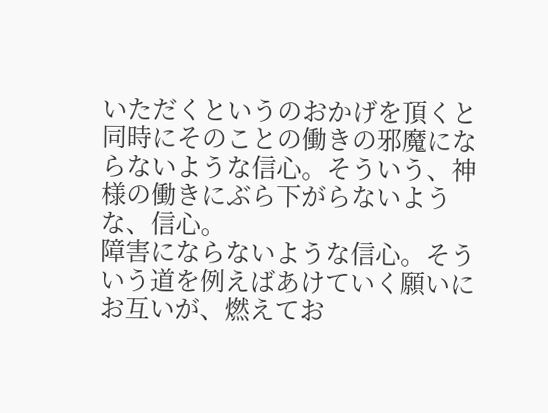いただくというのおかげを頂くと同時にそのことの働きの邪魔にならないような信心。そういう、神様の働きにぶら下がらないような、信心。
障害にならないような信心。そういう道を例えばあけていく願いにお互いが、燃えてお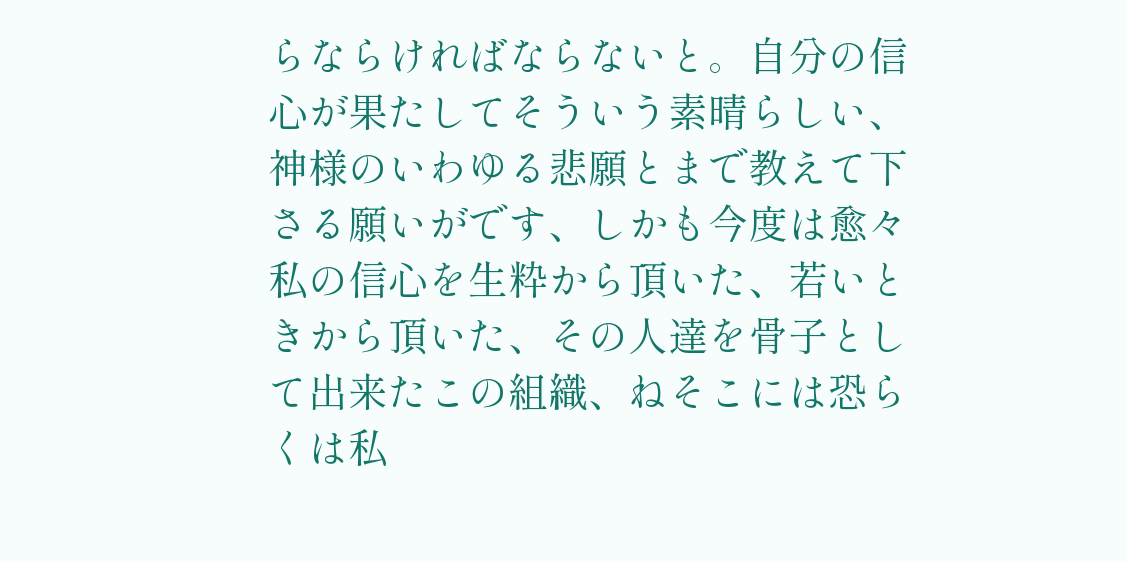らならければならないと。自分の信心が果たしてそういう素晴らしい、神様のいわゆる悲願とまで教えて下さる願いがです、しかも今度は愈々私の信心を生粋から頂いた、若いときから頂いた、その人達を骨子として出来たこの組織、ねそこには恐らくは私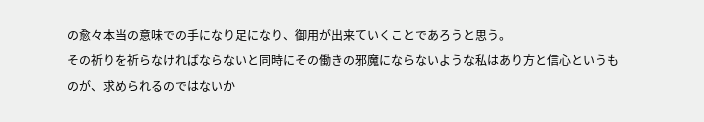の愈々本当の意味での手になり足になり、御用が出来ていくことであろうと思う。
その祈りを祈らなければならないと同時にその働きの邪魔にならないような私はあり方と信心というものが、求められるのではないか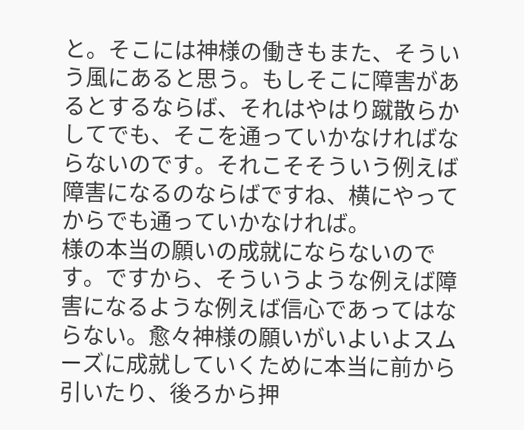と。そこには神様の働きもまた、そういう風にあると思う。もしそこに障害があるとするならば、それはやはり蹴散らかしてでも、そこを通っていかなければならないのです。それこそそういう例えば障害になるのならばですね、横にやってからでも通っていかなければ。
様の本当の願いの成就にならないのです。ですから、そういうような例えば障害になるような例えば信心であってはならない。愈々神様の願いがいよいよスムーズに成就していくために本当に前から引いたり、後ろから押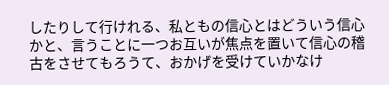したりして行けれる、私ともの信心とはどういう信心かと、言うことに一つお互いが焦点を置いて信心の稽古をさせてもろうて、おかげを受けていかなけ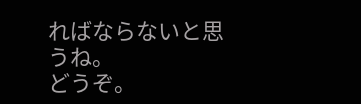ればならないと思うね。
どうぞ。